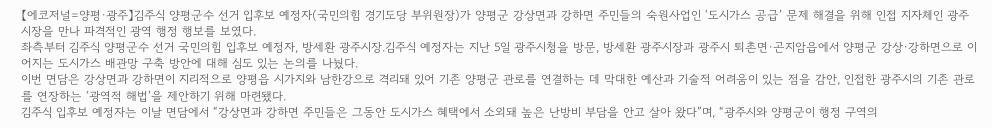【에코저널=양평·광주】김주식 양평군수 선거 입후보 예정자(국민의힘 경기도당 부위원장)가 양평군 강상면과 강하면 주민들의 숙원사업인 ‘도시가스 공급’ 문제 해결을 위해 인접 지자체인 광주시장을 만나 파격적인 광역 행정 행보를 보였다.
좌측부터 김주식 양평군수 선거 국민의힘 입후보 예정자, 방세환 광주시장.김주식 예정자는 지난 5일 광주시청을 방문, 방세환 광주시장과 광주시 퇴촌면·곤지암읍에서 양평군 강상·강하면으로 이어지는 도시가스 배관망 구축 방안에 대해 심도 있는 논의를 나눴다.
이번 면담은 강상면과 강하면이 지리적으로 양평읍 시가지와 남한강으로 격리돼 있어 기존 양평군 관로를 연결하는 데 막대한 예산과 기술적 어려움이 있는 점을 감안, 인접한 광주시의 기존 관로를 연장하는 ‘광역적 해법’을 제안하기 위해 마련됐다.
김주식 입후보 예정자는 이날 면담에서 “강상면과 강하면 주민들은 그동안 도시가스 혜택에서 소외돼 높은 난방비 부담을 안고 살아 왔다”며, “광주시와 양평군이 행정 구역의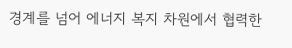경계를 넘어 에너지 복지 차원에서 협력한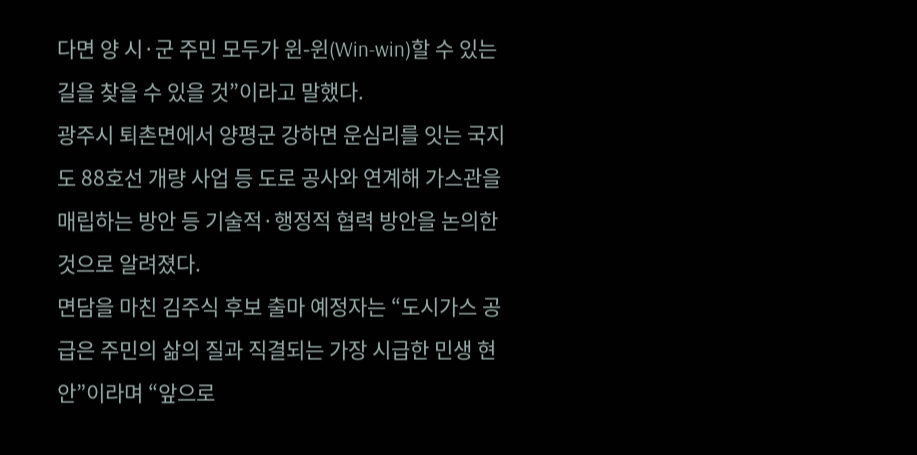다면 양 시·군 주민 모두가 윈-윈(Win-win)할 수 있는 길을 찾을 수 있을 것”이라고 말했다.
광주시 퇴촌면에서 양평군 강하면 운심리를 잇는 국지도 88호선 개량 사업 등 도로 공사와 연계해 가스관을 매립하는 방안 등 기술적·행정적 협력 방안을 논의한 것으로 알려졌다.
면담을 마친 김주식 후보 출마 예정자는 “도시가스 공급은 주민의 삶의 질과 직결되는 가장 시급한 민생 현안”이라며 “앞으로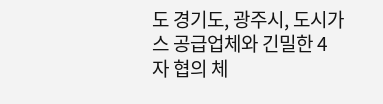도 경기도, 광주시, 도시가스 공급업체와 긴밀한 4자 협의 체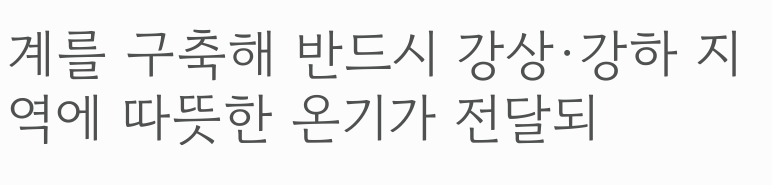계를 구축해 반드시 강상·강하 지역에 따뜻한 온기가 전달되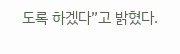도록 하겠다”고 밝혔다.